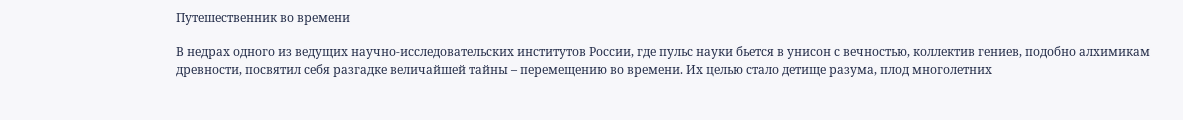Путешественник во времени

В недрах одного из ведущих научно-исследовательских институтов России, где пульс науки бьется в унисон с вечностью, коллектив гениев, подобно алхимикам древности, посвятил себя разгадке величайшей тайны – перемещению во времени. Их целью стало детище разума, плод многолетних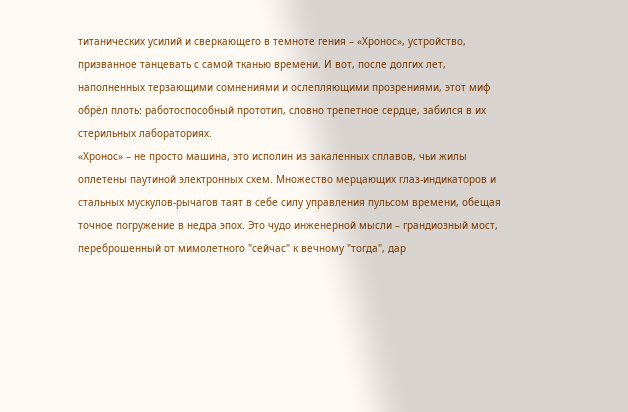титанических усилий и сверкающего в темноте гения – «Хронос», устройство, призванное танцевать с самой тканью времени. И вот, после долгих лет, наполненных терзающими сомнениями и ослепляющими прозрениями, этот миф обрёл плоть: работоспособный прототип, словно трепетное сердце, забился в их стерильных лабораториях.
«Хронос» – не просто машина, это исполин из закаленных сплавов, чьи жилы оплетены паутиной электронных схем. Множество мерцающих глаз-индикаторов и стальных мускулов-рычагов таят в себе силу управления пульсом времени, обещая точное погружение в недра эпох. Это чудо инженерной мысли – грандиозный мост, переброшенный от мимолетного "сейчас" к вечному "тогда", дар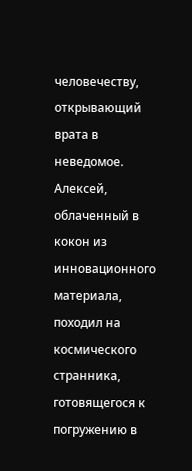человечеству, открывающий врата в неведомое.
Алексей, облаченный в кокон из инновационного материала, походил на космического странника, готовящегося к погружению в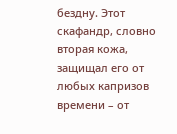бездну. Этот скафандр, словно вторая кожа, защищал его от любых капризов времени – от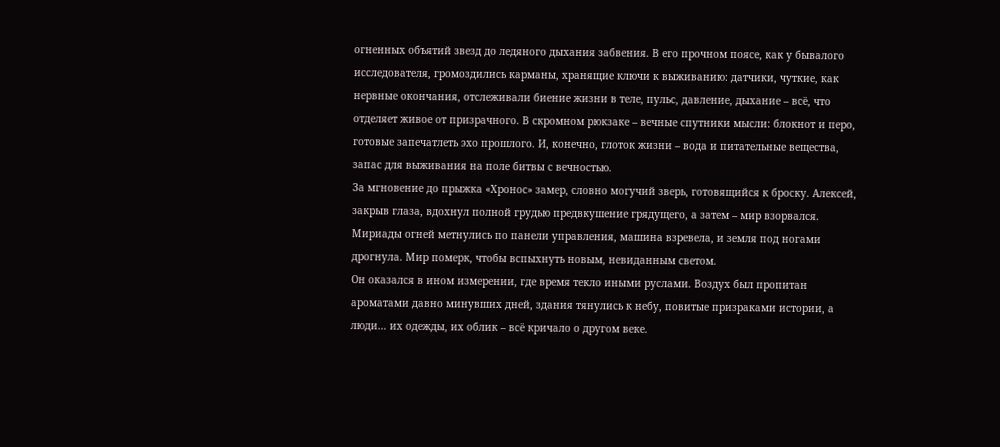огненных объятий звезд до ледяного дыхания забвения. В его прочном поясе, как у бывалого исследователя, громоздились карманы, хранящие ключи к выживанию: датчики, чуткие, как нервные окончания, отслеживали биение жизни в теле, пульс, давление, дыхание – всё, что отделяет живое от призрачного. В скромном рюкзаке – вечные спутники мысли: блокнот и перо, готовые запечатлеть эхо прошлого. И, конечно, глоток жизни – вода и питательные вещества, запас для выживания на поле битвы с вечностью.
За мгновение до прыжка «Хронос» замер, словно могучий зверь, готовящийся к броску. Алексей, закрыв глаза, вдохнул полной грудью предвкушение грядущего, а затем – мир взорвался. Мириады огней метнулись по панели управления, машина взревела, и земля под ногами дрогнула. Мир померк, чтобы вспыхнуть новым, невиданным светом.
Он оказался в ином измерении, где время текло иными руслами. Воздух был пропитан ароматами давно минувших дней, здания тянулись к небу, повитые призраками истории, а люди… их одежды, их облик – всё кричало о другом веке.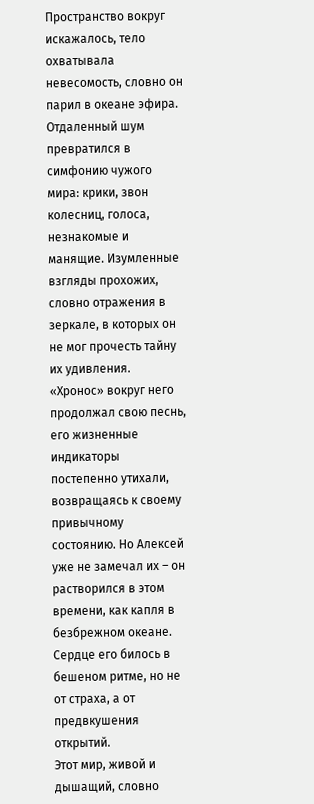Пространство вокруг искажалось, тело охватывала невесомость, словно он парил в океане эфира. Отдаленный шум превратился в симфонию чужого мира: крики, звон колесниц, голоса, незнакомые и манящие. Изумленные взгляды прохожих, словно отражения в зеркале, в которых он не мог прочесть тайну их удивления.
«Хронос» вокруг него продолжал свою песнь, его жизненные индикаторы постепенно утихали, возвращаясь к своему привычному состоянию. Но Алексей уже не замечал их – он растворился в этом времени, как капля в безбрежном океане. Сердце его билось в бешеном ритме, но не от страха, а от предвкушения открытий.
Этот мир, живой и дышащий, словно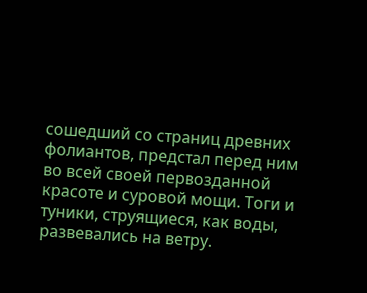сошедший со страниц древних фолиантов, предстал перед ним во всей своей первозданной красоте и суровой мощи. Тоги и туники, струящиеся, как воды, развевались на ветру.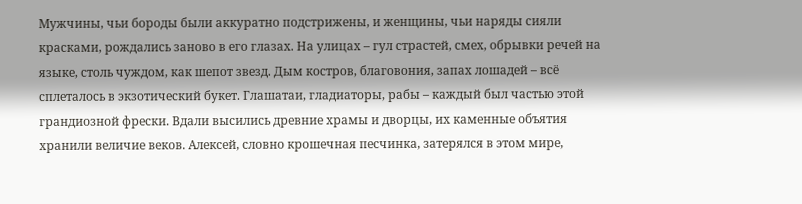Мужчины, чьи бороды были аккуратно подстрижены, и женщины, чьи наряды сияли красками, рождались заново в его глазах. На улицах – гул страстей, смех, обрывки речей на языке, столь чуждом, как шепот звезд. Дым костров, благовония, запах лошадей – всё сплеталось в экзотический букет. Глашатаи, гладиаторы, рабы – каждый был частью этой грандиозной фрески. Вдали высились древние храмы и дворцы, их каменные объятия хранили величие веков. Алексей, словно крошечная песчинка, затерялся в этом мире,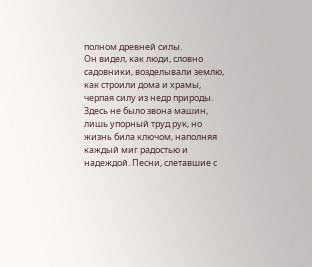полном древней силы.
Он видел, как люди, словно садовники, возделывали землю, как строили дома и храмы, черпая силу из недр природы. Здесь не было звона машин, лишь упорный труд рук, но жизнь била ключом, наполняя каждый миг радостью и надеждой. Песни, слетавшие с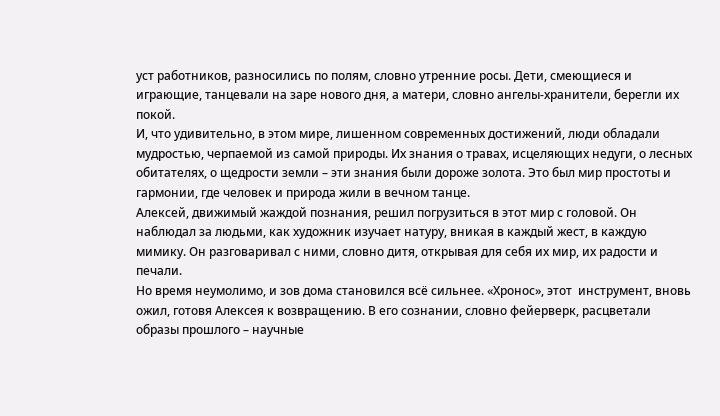уст работников, разносились по полям, словно утренние росы. Дети, смеющиеся и играющие, танцевали на заре нового дня, а матери, словно ангелы-хранители, берегли их покой.
И, что удивительно, в этом мире, лишенном современных достижений, люди обладали мудростью, черпаемой из самой природы. Их знания о травах, исцеляющих недуги, о лесных обитателях, о щедрости земли – эти знания были дороже золота. Это был мир простоты и гармонии, где человек и природа жили в вечном танце.
Алексей, движимый жаждой познания, решил погрузиться в этот мир с головой. Он наблюдал за людьми, как художник изучает натуру, вникая в каждый жест, в каждую мимику. Он разговаривал с ними, словно дитя, открывая для себя их мир, их радости и печали.
Но время неумолимо, и зов дома становился всё сильнее. «Хронос», этот  инструмент, вновь ожил, готовя Алексея к возвращению. В его сознании, словно фейерверк, расцветали образы прошлого – научные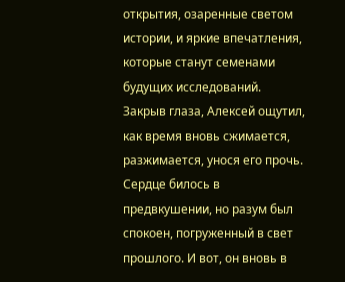открытия, озаренные светом истории, и яркие впечатления, которые станут семенами будущих исследований.
Закрыв глаза, Алексей ощутил, как время вновь сжимается, разжимается, унося его прочь. Сердце билось в предвкушении, но разум был спокоен, погруженный в свет прошлого. И вот, он вновь в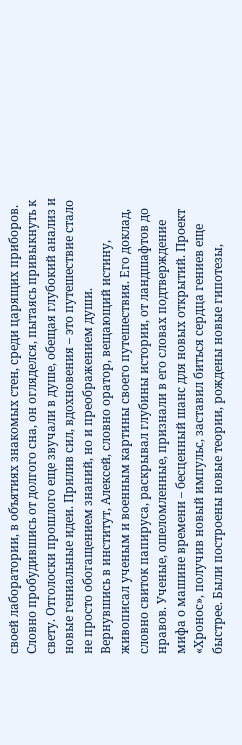своей лаборатории, в объятиях знакомых стен, среди царящих приборов.
Словно пробудившись от долгого сна, он огляделся, пытаясь привыкнуть к свету. Отголоски прошлого еще звучали в душе, обещая глубокий анализ и новые гениальные идеи. Прилив сил, вдохновения – это путешествие стало не просто обогащением знаний, но и преображением души.
Вернувшись в институт, Алексей, словно оратор, вещающий истину, живописал ученым и военным картины своего путешествия. Его доклад, словно свиток папируса, раскрывал глубины истории, от ландшафтов до нравов. Ученые, ошеломленные, признали в его словах подтверждение мифа о машине времени – бесценный шанс для новых открытий. Проект «Хронос», получив новый импульс, заставил биться сердца гениев еще быстрее. Были построены новые теории, рождены новые гипотезы,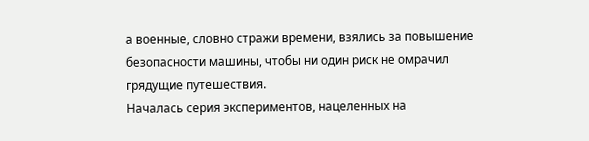а военные, словно стражи времени, взялись за повышение безопасности машины, чтобы ни один риск не омрачил грядущие путешествия.
Началась серия экспериментов, нацеленных на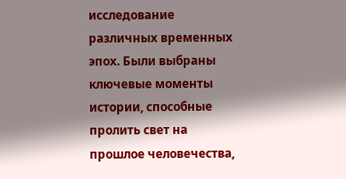исследование различных временных эпох. Были выбраны ключевые моменты истории, способные пролить свет на прошлое человечества,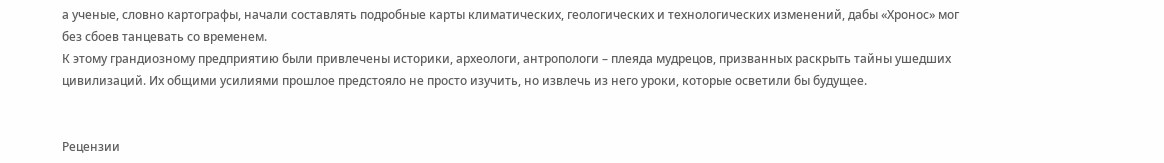а ученые, словно картографы, начали составлять подробные карты климатических, геологических и технологических изменений, дабы «Хронос» мог без сбоев танцевать со временем.
К этому грандиозному предприятию были привлечены историки, археологи, антропологи – плеяда мудрецов, призванных раскрыть тайны ушедших цивилизаций. Их общими усилиями прошлое предстояло не просто изучить, но извлечь из него уроки, которые осветили бы будущее.


Рецензии